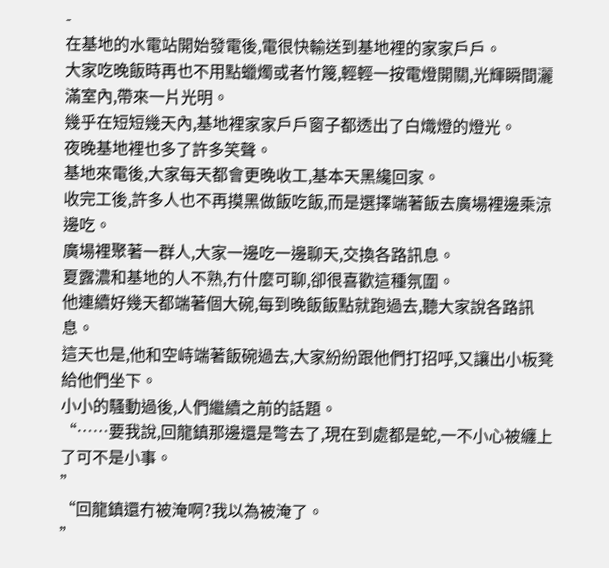-
在基地的水電站開始發電後,電很快輸送到基地裡的家家戶戶。
大家吃晚飯時再也不用點蠟燭或者竹篾,輕輕一按電燈開關,光輝瞬間灑滿室內,帶來一片光明。
幾乎在短短幾天內,基地裡家家戶戶窗子都透出了白熾燈的燈光。
夜晚基地裡也多了許多笑聲。
基地來電後,大家每天都會更晚收工,基本天黑纔回家。
收完工後,許多人也不再摸黑做飯吃飯,而是選擇端著飯去廣場裡邊乘涼邊吃。
廣場裡聚著一群人,大家一邊吃一邊聊天,交換各路訊息。
夏露濃和基地的人不熟,冇什麼可聊,卻很喜歡這種氛圍。
他連續好幾天都端著個大碗,每到晚飯飯點就跑過去,聽大家說各路訊息。
這天也是,他和空峙端著飯碗過去,大家紛紛跟他們打招呼,又讓出小板凳給他們坐下。
小小的騷動過後,人們繼續之前的話題。
“……要我說,回龍鎮那邊還是彆去了,現在到處都是蛇,一不小心被纏上了可不是小事。
”
“回龍鎮還冇被淹啊?我以為被淹了。
”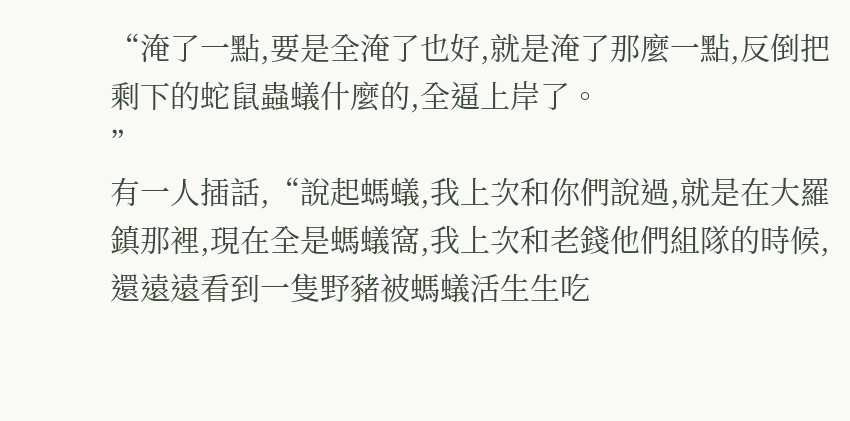“淹了一點,要是全淹了也好,就是淹了那麼一點,反倒把剩下的蛇鼠蟲蟻什麼的,全逼上岸了。
”
有一人插話,“說起螞蟻,我上次和你們說過,就是在大羅鎮那裡,現在全是螞蟻窩,我上次和老錢他們組隊的時候,還遠遠看到一隻野豬被螞蟻活生生吃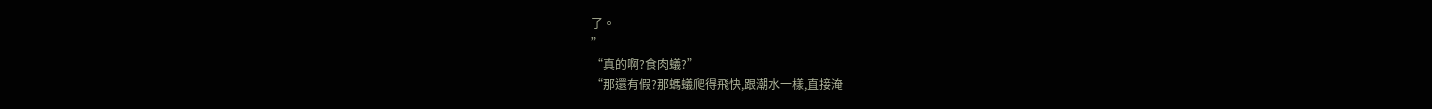了。
”
“真的啊?食肉蟻?”
“那還有假?那螞蟻爬得飛快,跟潮水一樣,直接淹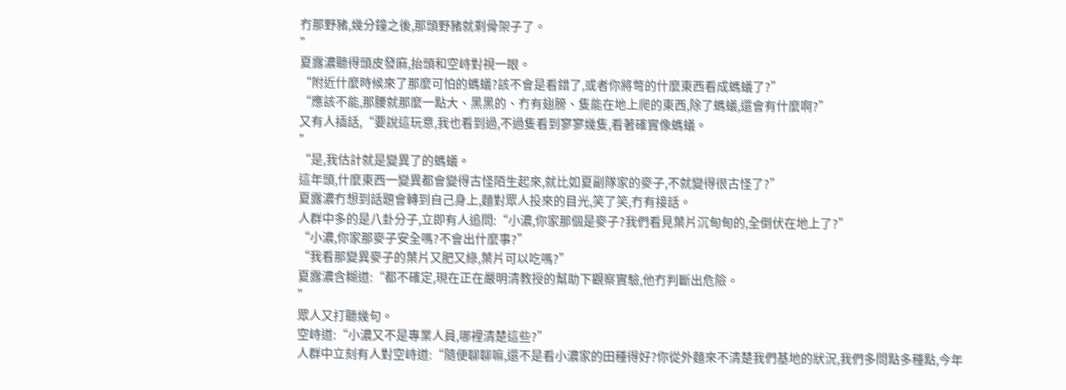冇那野豬,幾分鐘之後,那頭野豬就剩骨架子了。
”
夏露濃聽得頭皮發麻,抬頭和空峙對視一眼。
“附近什麼時候來了那麼可怕的螞蟻?該不會是看錯了,或者你將彆的什麼東西看成螞蟻了?”
“應該不能,那腰就那麼一點大、黑黑的、冇有翅膀、隻能在地上爬的東西,除了螞蟻,還會有什麼啊?”
又有人插話,“要說這玩意,我也看到過,不過隻看到寥寥幾隻,看著確實像螞蟻。
”
“是,我估計就是變異了的螞蟻。
這年頭,什麼東西一變異都會變得古怪陌生起來,就比如夏副隊家的麥子,不就變得很古怪了?”
夏露濃冇想到話題會轉到自己身上,麵對眾人投來的目光,笑了笑,冇有接話。
人群中多的是八卦分子,立即有人追問:“小濃,你家那個是麥子?我們看見葉片沉甸甸的,全倒伏在地上了?”
“小濃,你家那麥子安全嗎?不會出什麼事?”
“我看那變異麥子的葉片又肥又綠,葉片可以吃嗎?”
夏露濃含糊道:“都不確定,現在正在嚴明清教授的幫助下觀察實驗,他冇判斷出危險。
”
眾人又打聽幾句。
空峙道:“小濃又不是專業人員,哪裡清楚這些?”
人群中立刻有人對空峙道:“隨便聊聊嘛,還不是看小濃家的田種得好?你從外麵來不清楚我們基地的狀況,我們多問點多種點,今年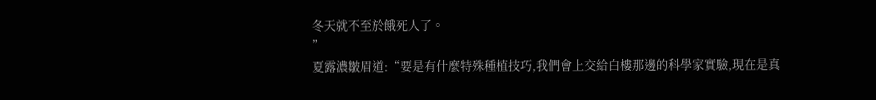冬天就不至於餓死人了。
”
夏露濃皺眉道:“要是有什麼特殊種植技巧,我們會上交給白樓那邊的科學家實驗,現在是真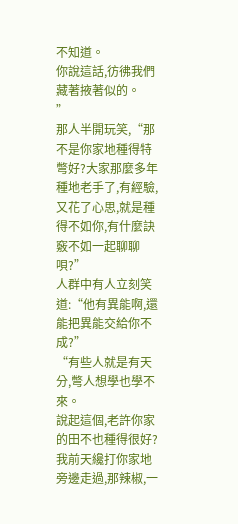不知道。
你說這話,彷彿我們藏著掖著似的。
”
那人半開玩笑,“那不是你家地種得特彆好?大家那麼多年種地老手了,有經驗,又花了心思,就是種得不如你,有什麼訣竅不如一起聊聊唄?”
人群中有人立刻笑道:“他有異能啊,還能把異能交給你不成?”
“有些人就是有天分,彆人想學也學不來。
說起這個,老許你家的田不也種得很好?我前天纔打你家地旁邊走過,那辣椒,一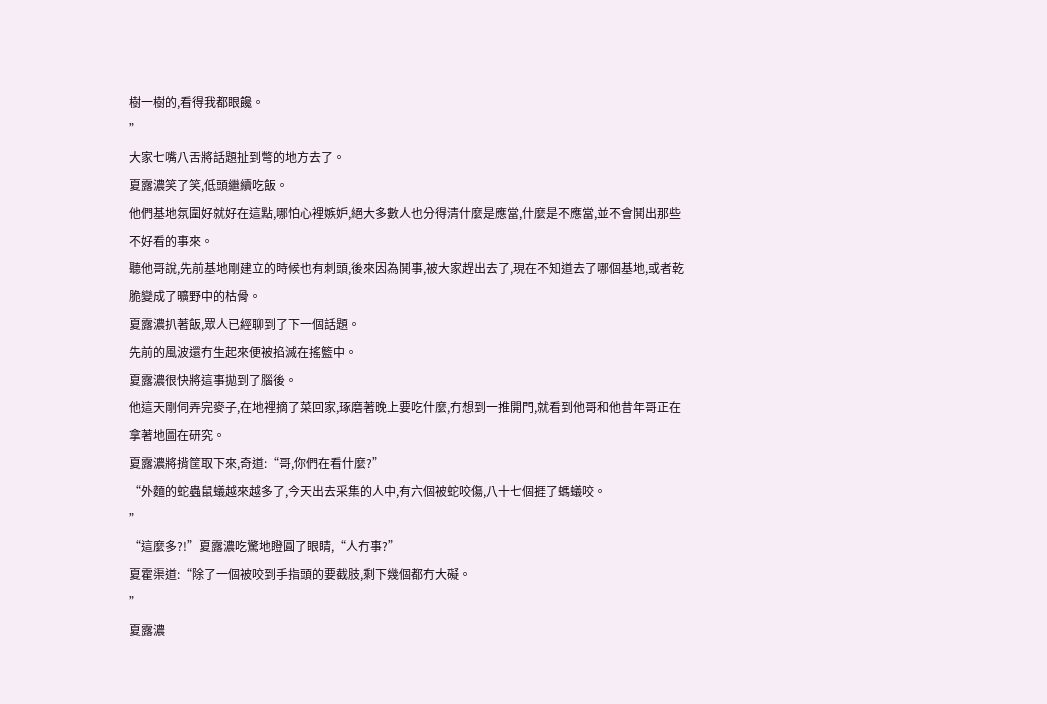樹一樹的,看得我都眼饞。
”
大家七嘴八舌將話題扯到彆的地方去了。
夏露濃笑了笑,低頭繼續吃飯。
他們基地氛圍好就好在這點,哪怕心裡嫉妒,絕大多數人也分得清什麼是應當,什麼是不應當,並不會鬨出那些不好看的事來。
聽他哥說,先前基地剛建立的時候也有刺頭,後來因為鬨事,被大家趕出去了,現在不知道去了哪個基地,或者乾脆變成了曠野中的枯骨。
夏露濃扒著飯,眾人已經聊到了下一個話題。
先前的風波還冇生起來便被掐滅在搖籃中。
夏露濃很快將這事拋到了腦後。
他這天剛伺弄完麥子,在地裡摘了菜回家,琢磨著晚上要吃什麼,冇想到一推開門,就看到他哥和他昔年哥正在拿著地圖在研究。
夏露濃將揹筐取下來,奇道:“哥,你們在看什麼?”
“外麵的蛇蟲鼠蟻越來越多了,今天出去采集的人中,有六個被蛇咬傷,八十七個捱了螞蟻咬。
”
“這麼多?!”夏露濃吃驚地瞪圓了眼睛,“人冇事?”
夏霍渠道:“除了一個被咬到手指頭的要截肢,剩下幾個都冇大礙。
”
夏露濃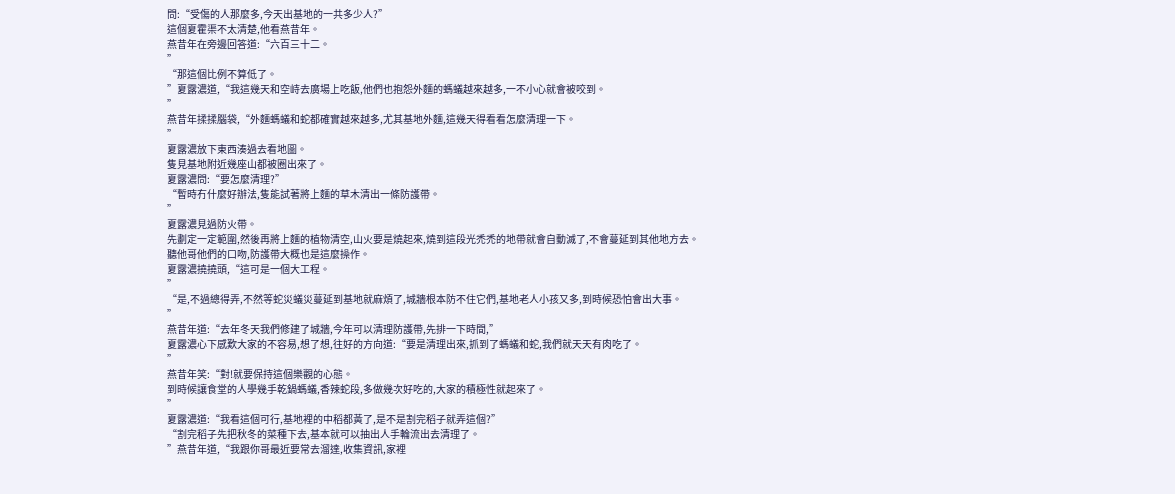問:“受傷的人那麼多,今天出基地的一共多少人?”
這個夏霍渠不太清楚,他看燕昔年。
燕昔年在旁邊回答道:“六百三十二。
”
“那這個比例不算低了。
”夏露濃道,“我這幾天和空峙去廣場上吃飯,他們也抱怨外麵的螞蟻越來越多,一不小心就會被咬到。
”
燕昔年揉揉腦袋,“外麵螞蟻和蛇都確實越來越多,尤其基地外麵,這幾天得看看怎麼清理一下。
”
夏露濃放下東西湊過去看地圖。
隻見基地附近幾座山都被圈出來了。
夏露濃問:“要怎麼清理?”
“暫時冇什麼好辦法,隻能試著將上麵的草木清出一條防護帶。
”
夏露濃見過防火帶。
先劃定一定範圍,然後再將上麵的植物清空,山火要是燒起來,燒到這段光禿禿的地帶就會自動滅了,不會蔓延到其他地方去。
聽他哥他們的口吻,防護帶大概也是這麼操作。
夏露濃撓撓頭,“這可是一個大工程。
”
“是,不過總得弄,不然等蛇災蟻災蔓延到基地就麻煩了,城牆根本防不住它們,基地老人小孩又多,到時候恐怕會出大事。
”
燕昔年道:“去年冬天我們修建了城牆,今年可以清理防護帶,先排一下時間,”
夏露濃心下感歎大家的不容易,想了想,往好的方向道:“要是清理出來,抓到了螞蟻和蛇,我們就天天有肉吃了。
”
燕昔年笑:“對!就要保持這個樂觀的心態。
到時候讓食堂的人學幾手乾鍋螞蟻,香辣蛇段,多做幾次好吃的,大家的積極性就起來了。
”
夏露濃道:“我看這個可行,基地裡的中稻都黃了,是不是割完稻子就弄這個?”
“割完稻子先把秋冬的菜種下去,基本就可以抽出人手輪流出去清理了。
”燕昔年道,“我跟你哥最近要常去溜達,收集資訊,家裡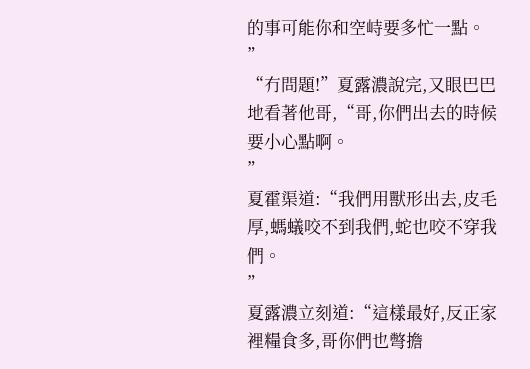的事可能你和空峙要多忙一點。
”
“冇問題!”夏露濃說完,又眼巴巴地看著他哥,“哥,你們出去的時候要小心點啊。
”
夏霍渠道:“我們用獸形出去,皮毛厚,螞蟻咬不到我們,蛇也咬不穿我們。
”
夏露濃立刻道:“這樣最好,反正家裡糧食多,哥你們也彆擔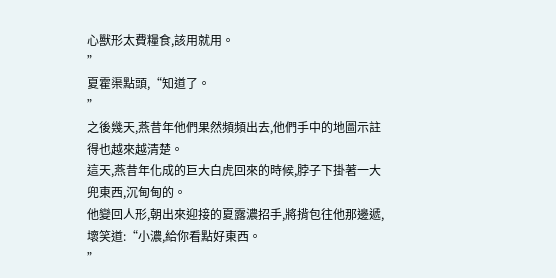心獸形太費糧食,該用就用。
”
夏霍渠點頭,“知道了。
”
之後幾天,燕昔年他們果然頻頻出去,他們手中的地圖示註得也越來越清楚。
這天,燕昔年化成的巨大白虎回來的時候,脖子下掛著一大兜東西,沉甸甸的。
他變回人形,朝出來迎接的夏露濃招手,將揹包往他那邊遞,壞笑道:“小濃,給你看點好東西。
”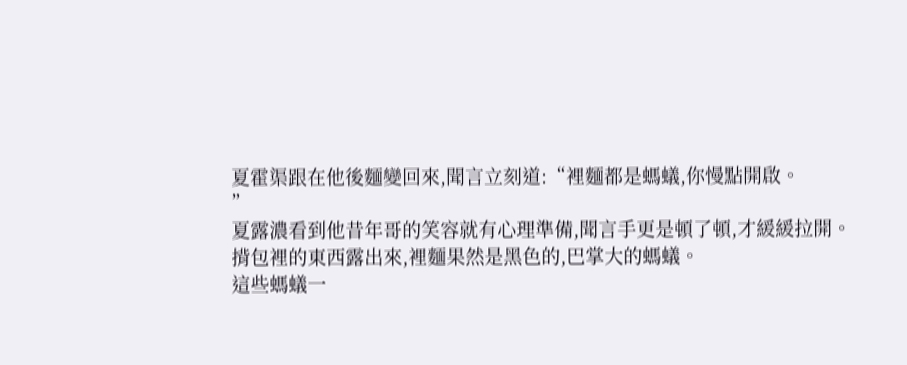夏霍渠跟在他後麵變回來,聞言立刻道:“裡麵都是螞蟻,你慢點開啟。
”
夏露濃看到他昔年哥的笑容就有心理準備,聞言手更是頓了頓,才緩緩拉開。
揹包裡的東西露出來,裡麵果然是黑色的,巴掌大的螞蟻。
這些螞蟻一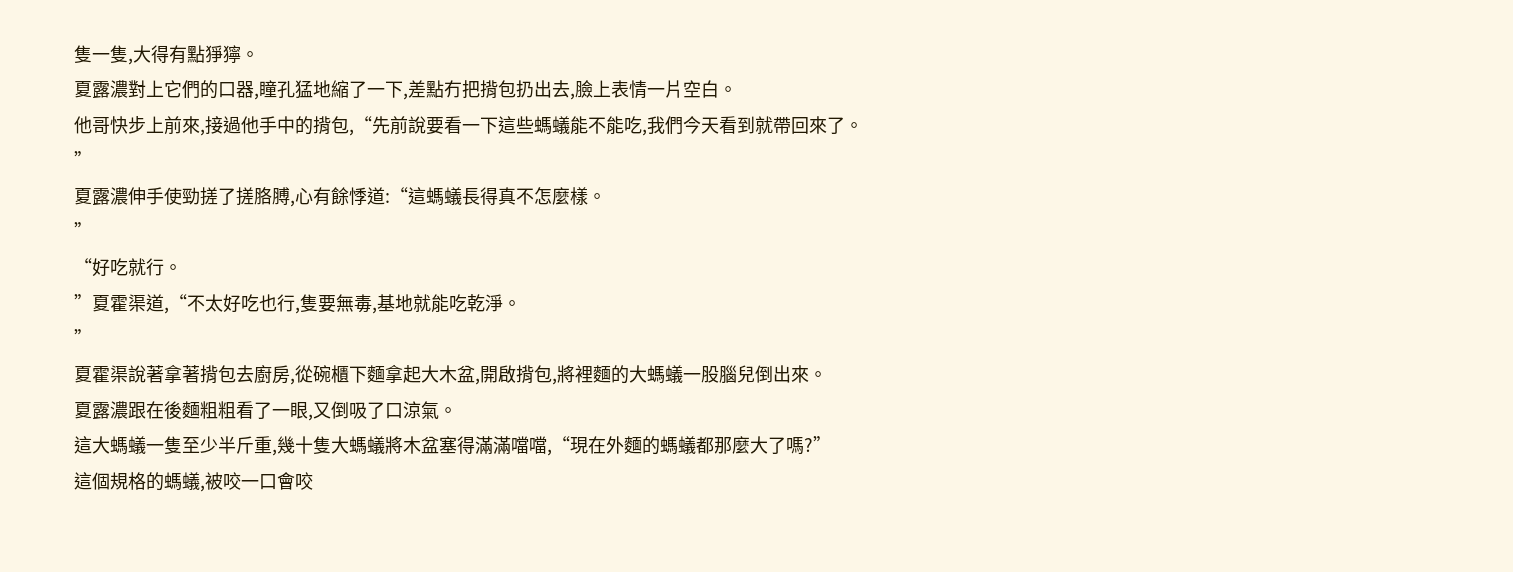隻一隻,大得有點猙獰。
夏露濃對上它們的口器,瞳孔猛地縮了一下,差點冇把揹包扔出去,臉上表情一片空白。
他哥快步上前來,接過他手中的揹包,“先前說要看一下這些螞蟻能不能吃,我們今天看到就帶回來了。
”
夏露濃伸手使勁搓了搓胳膊,心有餘悸道:“這螞蟻長得真不怎麼樣。
”
“好吃就行。
”夏霍渠道,“不太好吃也行,隻要無毒,基地就能吃乾淨。
”
夏霍渠說著拿著揹包去廚房,從碗櫃下麵拿起大木盆,開啟揹包,將裡麵的大螞蟻一股腦兒倒出來。
夏露濃跟在後麵粗粗看了一眼,又倒吸了口涼氣。
這大螞蟻一隻至少半斤重,幾十隻大螞蟻將木盆塞得滿滿噹噹,“現在外麵的螞蟻都那麼大了嗎?”
這個規格的螞蟻,被咬一口會咬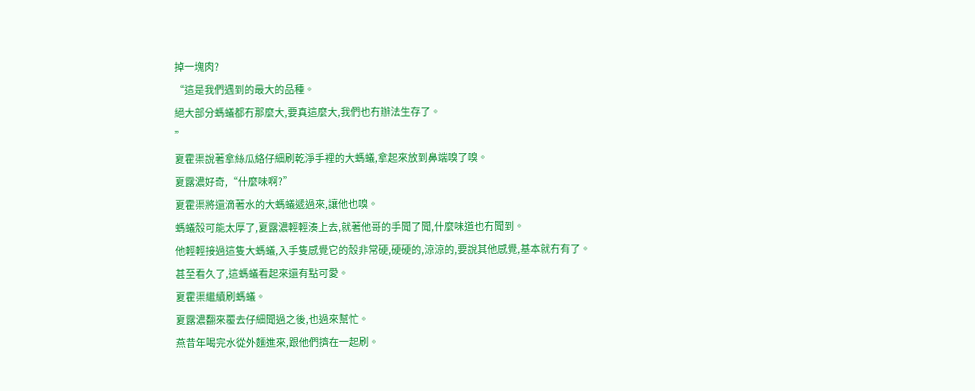掉一塊肉?
“這是我們遇到的最大的品種。
絕大部分螞蟻都冇那麼大,要真這麼大,我們也冇辦法生存了。
”
夏霍渠說著拿絲瓜絡仔細刷乾淨手裡的大螞蟻,拿起來放到鼻端嗅了嗅。
夏露濃好奇,“什麼味啊?”
夏霍渠將還滴著水的大螞蟻遞過來,讓他也嗅。
螞蟻殼可能太厚了,夏露濃輕輕湊上去,就著他哥的手聞了聞,什麼味道也冇聞到。
他輕輕接過這隻大螞蟻,入手隻感覺它的殼非常硬,硬硬的,涼涼的,要說其他感覺,基本就冇有了。
甚至看久了,這螞蟻看起來還有點可愛。
夏霍渠繼續刷螞蟻。
夏露濃翻來覆去仔細聞過之後,也過來幫忙。
燕昔年喝完水從外麵進來,跟他們擠在一起刷。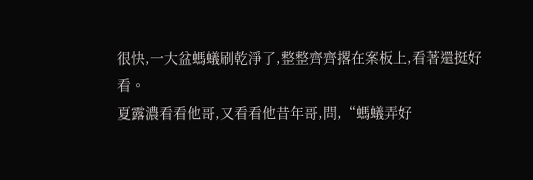很快,一大盆螞蟻刷乾淨了,整整齊齊撂在案板上,看著還挺好看。
夏露濃看看他哥,又看看他昔年哥,問,“螞蟻弄好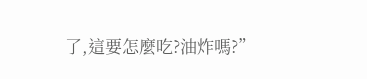了,這要怎麼吃?油炸嗎?”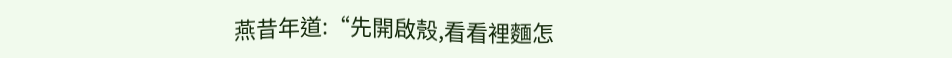燕昔年道:“先開啟殼,看看裡麵怎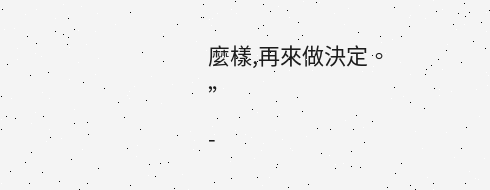麼樣,再來做決定。
”
-